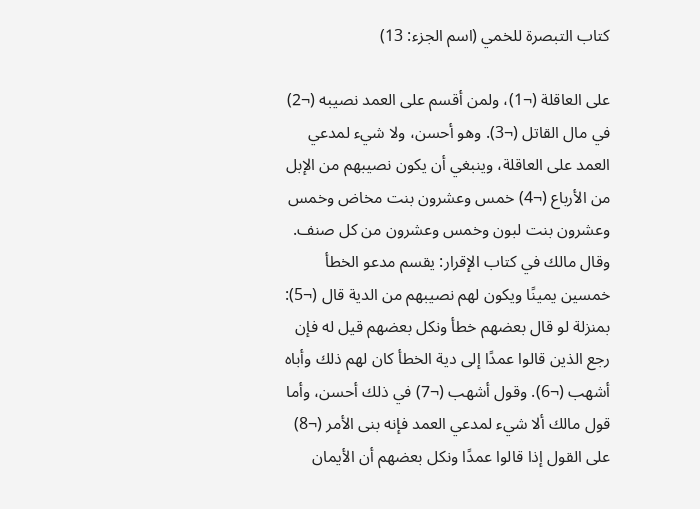كتاب التبصرة للخمي (اسم الجزء: 13)

على العاقلة (¬1)، ولمن أقسم على العمد نصيبه (¬2) في مال القاتل (¬3). وهو أحسن، ولا شيء لمدعي العمد على العاقلة، وينبغي أن يكون نصيبهم من الإبل من الأرباع (¬4) خمس وعشرون بنت مخاض وخمس وعشرون بنت لبون وخمس وعشرون من كل صنف.
وقال مالك في كتاب الإقرار: يقسم مدعو الخطأ خمسين يمينًا ويكون لهم نصيبهم من الدية قال (¬5): بمنزلة لو قال بعضهم خطأ ونكل بعضهم قيل له فإن رجع الذين قالوا عمدًا إلى دية الخطأ كان لهم ذلك وأباه أشهب (¬6). وقول أشهب (¬7) في ذلك أحسن، وأما قول مالك ألا شيء لمدعي العمد فإنه بنى الأمر (¬8) على القول إذا قالوا عمدًا ونكل بعضهم أن الأيمان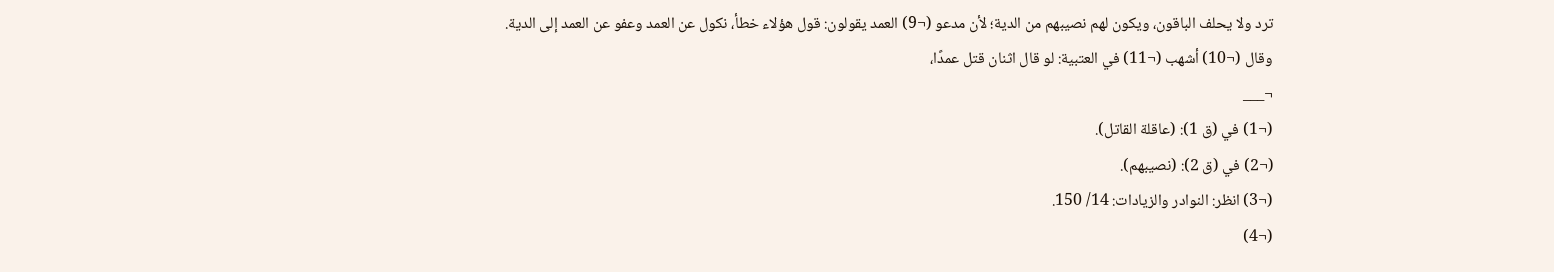ترد ولا يحلف الباقون، ويكون لهم نصيبهم من الدية؛ لأن مدعو (¬9) العمد يقولون: قول هؤلاء خطأ، نكول عن العمد وعفو عن العمد إلى الدية.
وقال (¬10) أشهب (¬11) في العتبية: لو قال اثنان قتل عمدًا،
¬___
(¬1) في (ق 1): (عاقلة القاتل).
(¬2) في (ق 2): (نصيبهم).
(¬3) انظر: النوادر والزيادات: 14/ 150.
(¬4)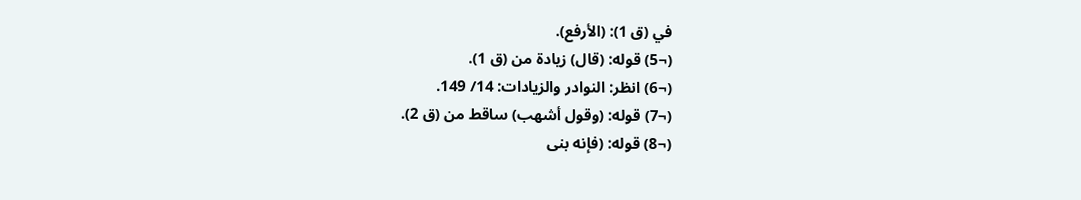في (ق 1): (الأرفع).
(¬5) قوله: (قال) زيادة من (ق 1).
(¬6) انظر: النوادر والزيادات: 14/ 149.
(¬7) قوله: (وقول أشهب) ساقط من (ق 2).
(¬8) قوله: (فإنه بنى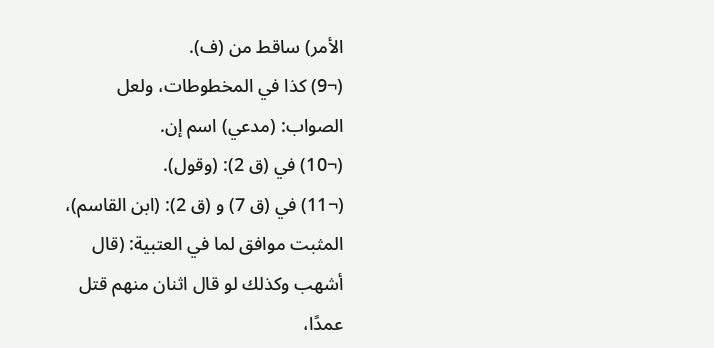الأمر) ساقط من (ف).
(¬9) كذا في المخطوطات، ولعل الصواب: (مدعي) اسم إن.
(¬10) في (ق 2): (وقول).
(¬11) في (ق 7) و (ق 2): (ابن القاسم)، المثبت موافق لما في العتبية: (قال أشهب وكذلك لو قال اثنان منهم قتل عمدًا،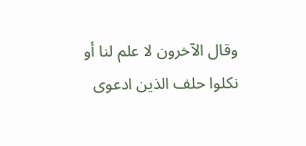وقال الآخرون لا علم لنا أو نكلوا حلف الذين ادعوى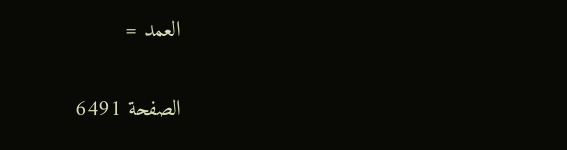العمد =

الصفحة 6491